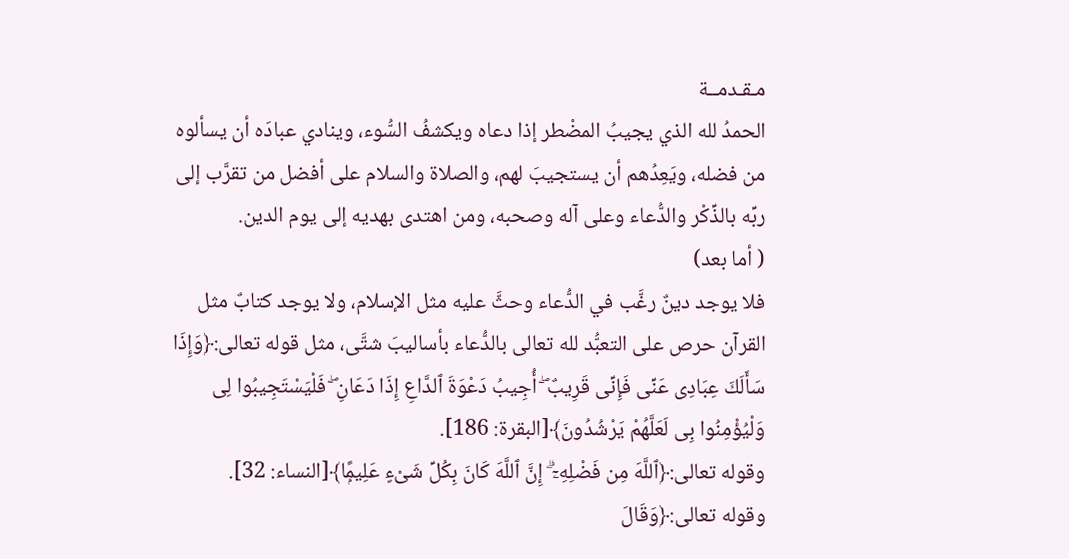مـقـدمــة
الحمدُ لله الذي يجيبُ المضْطر إذا دعاه ويكشفُ السُّوء، وينادي عبادَه أن يسألوه من فضله، ويَعِدُهم أن يستجيبَ لهم، والصلاة والسلام على أفضل من تقرَّب إلى ربِّه بالذِّكْر والدُّعاء وعلى آله وصحبه، ومن اهتدى بهديه إلى يوم الدين.
( أما بعد)
فلا يوجد دينٌ رغَّب في الدُّعاء وحثَّ عليه مثل الإسلام، ولا يوجد كتابٌ مثل القرآن حرص على التعبُّد لله تعالى بالدُّعاء بأساليبَ شتَّى، مثل قوله تعالى:﴿وَإِذَا سَأَلَكَ عِبَادِى عَنِّى فَإِنِّى قَرِيبٌ ۖ أُجِيبُ دَعْوَةَ ٱلدَّاعِ إِذَا دَعَانِ ۖ فَلْيَسْتَجِيبُوا لِى وَلْيُؤْمِنُوا بِى لَعَلَّهُمْ يَرْشُدُونَ﴾[البقرة: 186].
وقوله تعالى:﴿ٱللَّهَ مِن فَضْلِهِۦٓ ۗ إِنَّ ٱللَّهَ كَانَ بِكُلِّ شَىْءٍ عَلِيمًۭا﴾[النساء: 32].
وقوله تعالى:﴿وَقَالَ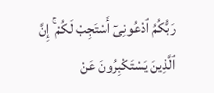رَبُّكُمُ ٱدْعُونِىٓ أَسْتَجِبْ لَكُمْ ۚ إِنَّ ٱلَّذِينَ يَسْتَكْبِرُونَ عَنْ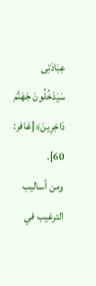عِبَادَتِى سَيَدْخُلُونَ جَهَنَّمَ دَاخِرِينَ﴾[غافر: 60].
ومن أساليب الترغيب في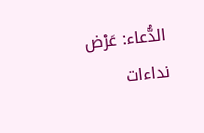الدُّعاء: عَرْض نداءات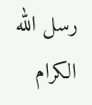رسل الله الكرام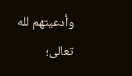وأدعيتهم لله تعالى؛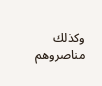وكذلك مناصروهم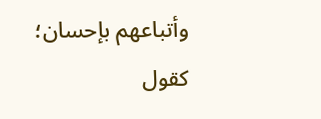وأتباعهم بإحسان؛ كقول